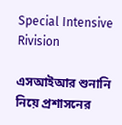Special Intensive Rivision

এসআইআর শুনানি নিয়ে প্রশাসনের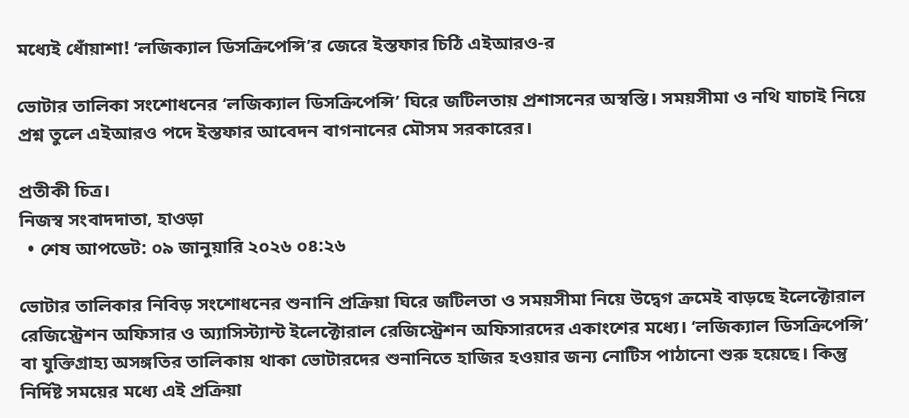মধ্যেই ধোঁয়াশা! ‘লজিক্যাল ডিসক্রিপেন্সি’র জেরে ইস্তফার চিঠি এইআরও-র

ভোটার তালিকা সংশোধনের ‘লজিক্যাল ডিসক্রিপেন্সি’ ঘিরে জটিলতায় প্রশাসনের অস্বস্তি। সময়সীমা ও নথি যাচাই নিয়ে প্রশ্ন তুলে এইআরও পদে ইস্তফার আবেদন বাগনানের মৌসম সরকারের।

প্রতীকী চিত্র।
নিজস্ব সংবাদদাতা, হাওড়া
  • শেষ আপডেট: ০৯ জানুয়ারি ২০২৬ ০৪:২৬

ভোটার তালিকার নিবিড় সংশোধনের শুনানি প্রক্রিয়া ঘিরে জটিলতা ও সময়সীমা নিয়ে উদ্বেগ ক্রমেই বাড়ছে ইলেক্টোরাল রেজিস্ট্রেশন অফিসার ও অ্যাসিস্ট্যান্ট ইলেক্টোরাল রেজিস্ট্রেশন অফিসারদের একাংশের মধ্যে। ‘লজিক্যাল ডিসক্রিপেন্সি’ বা যুক্তিগ্রাহ্য অসঙ্গতির তালিকায় থাকা ভোটারদের শুনানিতে হাজির হওয়ার জন্য নোটিস পাঠানো শুরু হয়েছে। কিন্তু নির্দিষ্ট সময়ের মধ্যে এই প্রক্রিয়া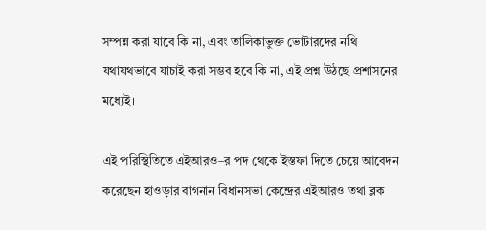সম্পন্ন করা যাবে কি না, এবং তালিকাভুক্ত ভোটারদের নথি যথাযথভাবে যাচাই করা সম্ভব হবে কি না, এই প্রশ্ন উঠছে প্রশাসনের মধ্যেই।

এই পরিস্থিতিতে এইআরও–র পদ থেকে ইস্তফা দিতে চেয়ে আবেদন করেছেন হাওড়ার বাগনান বিধানসভা কেন্দ্রের এইআরও তথা ব্লক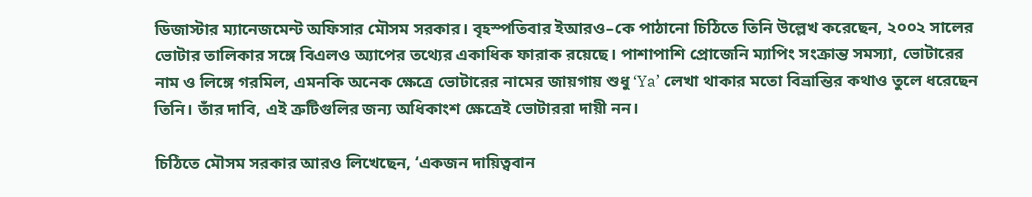ডিজাস্টার ম্যানেজমেন্ট অফিসার মৌসম সরকার। বৃহস্পতিবার ইআরও–কে পাঠানো চিঠিতে তিনি উল্লেখ করেছেন, ২০০২ সালের ভোটার তালিকার সঙ্গে বিএলও অ্যাপের তথ্যের একাধিক ফারাক রয়েছে। পাশাপাশি প্রোজেনি ম্যাপিং সংক্রান্ত সমস্যা, ভোটারের নাম ও লিঙ্গে গরমিল, এমনকি অনেক ক্ষেত্রে ভোটারের নামের জায়গায় শুধু ‘Ya’ লেখা থাকার মতো বিভ্রান্তির কথাও তুলে ধরেছেন তিনি। তাঁর দাবি, এই ত্রুটিগুলির জন্য অধিকাংশ ক্ষেত্রেই ভোটাররা দায়ী নন।

চিঠিতে মৌসম সরকার আরও লিখেছেন, ‘একজন দায়িত্ববান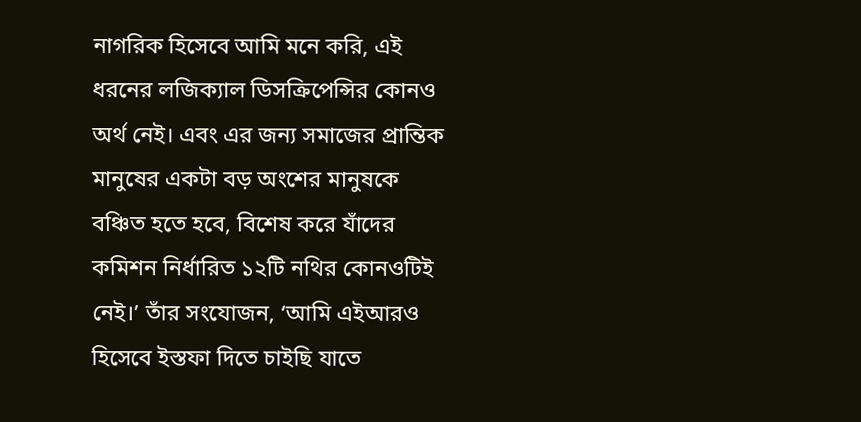নাগরিক হিসেবে আমি মনে করি, এই ধরনের লজিক্যাল ডিসক্রিপেন্সির কোনও অর্থ নেই। এবং এর জন্য সমাজের প্রান্তিক মানুষের একটা বড় অংশের মানুষকে বঞ্চিত হতে হবে, বিশেষ করে যাঁদের কমিশন নির্ধারিত ১২টি নথির কোনওটিই নেই।’ তাঁর সংযোজন, ‘আমি এইআরও হিসেবে ইস্তফা দিতে চাইছি যাতে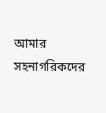আমার সহনাগরিকদের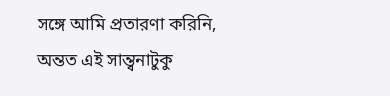সঙ্গে আমি প্রতারণা করিনি, অন্তত এই সান্ত্বনাটুকু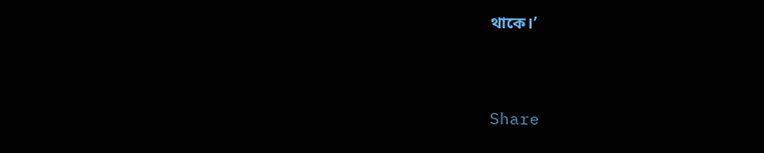থাকে।’


Share